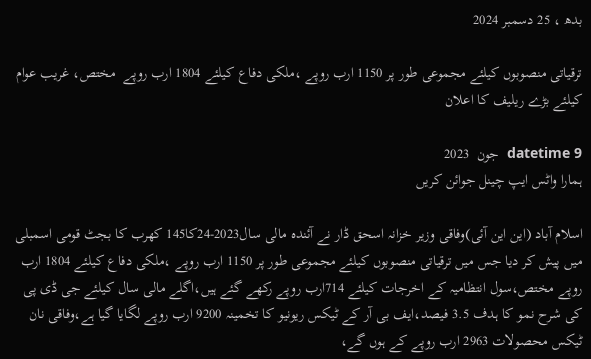بدھ ، 25 دسمبر 2024

ترقیاتی منصوبوں کیلئے مجموعی طور پر 1150 ارب روپے ،ملکی دفاع کیلئے 1804 ارب روپے  مختص، غریب عوام کیلئے بڑے ریلیف کا اعلان

datetime 9  جون  2023
ہمارا واٹس ایپ چینل جوائن کریں

اسلام آباد (این این آئی)وفاقی وزیر خزانہ اسحق ڈار نے آئندہ مالی سال2023-24کا145 کھرب کا بجٹ قومی اسمبلی میں پیش کر دیا جس میں ترقیاتی منصوبوں کیلئے مجموعی طور پر 1150 ارب روپے ،ملکی دفاع کیلئے 1804 ارب روپے مختص،سول انتظامیہ کے اخرجات کیلئے 714ارب روپے رکھے گئے ہیں،اگلے مالی سال کیلئے جی ڈی پی کی شرح نمو کا ہدف 3.5 فیصد،ایف بی آر کے ٹیکس ریونیو کا تخمینہ 9200 ارب روپے لگایا گیا ہے،وفاقی نان ٹیکس محصولات 2963 ارب روپے کے ہوں گے،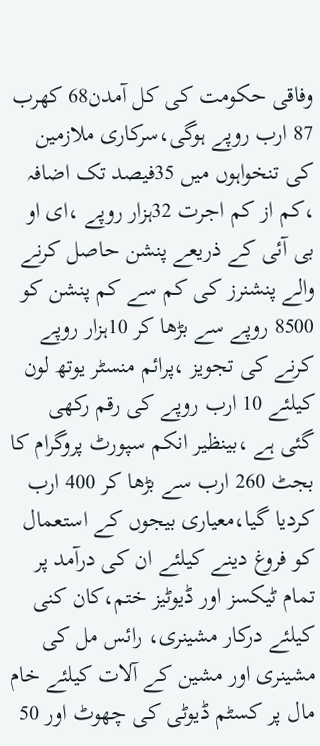وفاقی حکومت کی کل آمدن68 کھرب 87 ارب روپے ہوگی،سرکاری ملازمین کی تنخواہوں میں 35فیصد تک اضافہ ،کم از کم اجرت 32ہزار روپے ،ای او بی آئی کے ذریعے پنشن حاصل کرنے والے پنشنرز کی کم سے کم پنشن کو 8500 روپے سے بڑھا کر 10ہزار روپے کرنے کی تجویز ،پرائم منسٹر یوتھ لون کیلئے 10 ارب روپے کی رقم رکھی گئی ہے ،بینظیر انکم سپورٹ پروگرام کا بجٹ 260 ارب سے بڑھا کر 400 ارب کردیا گیا،معیاری بیجوں کے استعمال کو فروغ دینے کیلئے ان کی درآمد پر تمام ٹیکسز اور ڈیوٹیز ختم،کان کنی کیلئے درکار مشینری، رائس مل کی مشینری اور مشین کے آلات کیلئے خام مال پر کسٹم ڈیوٹی کی چھوٹ اور 50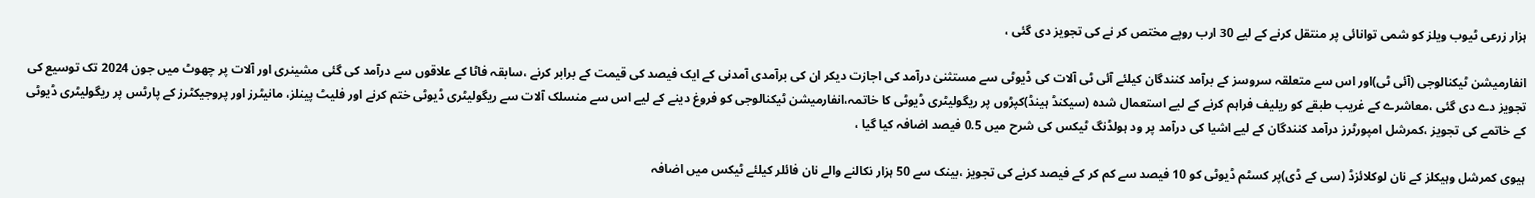ہزار زرعی ٹیوب ویلز کو شمی توانائی پر منتقل کرنے کے لیے 30 ارب روپے مختص کر نے کی تجویز دی گئی ،

انفارمیشن ٹیکنالوجی (آئی ٹی)اور اس سے متعلقہ سروسز کے برآمد کنندگان کیلئے آئی ٹی آلات کی ڈیوٹی سے مستثنیٰ درآمد کی اجازت دیکر ان کی برآمدی آمدنی کے ایک فیصد کی قیمت کے برابر کرنے ،سابقہ فاٹا کے علاقوں سے درآمد کی گئی مشینری اور آلات پر چھوٹ میں جون 2024 تک توسیع کی تجویز دے دی گئی ،معاشرے کے غریب طبقے کو ریلیف فراہم کرنے کے لیے استعمال شدہ (سیکنڈ ہینڈ)کپڑوں پر ریگولیٹری ڈیوٹی کا خاتمہ،انفارمیشن ٹیکنالوجی کو فروغ دینے کے لیے اس سے منسلک آلات سے ریگولیٹری ڈیوٹی ختم کرنے اور فلیٹ پینلز، مانیٹرز اور پروجیکٹرز کے پارٹس پر ریگولیٹری ڈیوٹی کے خاتمے کی تجویز ،کمرشل امپورٹرز درآمد کنندگان کے لیے اشیا کی درآمد پر ود ہولڈنگ ٹیکس کی شرح میں 0.5 فیصد اضافہ کیا گیا ،

ہیوی کمرشل وہیکلز کے نان لوکلائزڈ (سی کے ڈی)پر کسٹم ڈیوٹی کو 10 فیصد سے کم کر کے فیصد کرنے کی تجویز ،بینک سے 50 ہزار نکالنے والے نان فائلر کیلئے ٹیکس میں اضافہ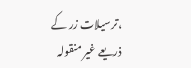،ترسیلات زر کے ذریعے غیر منقولہ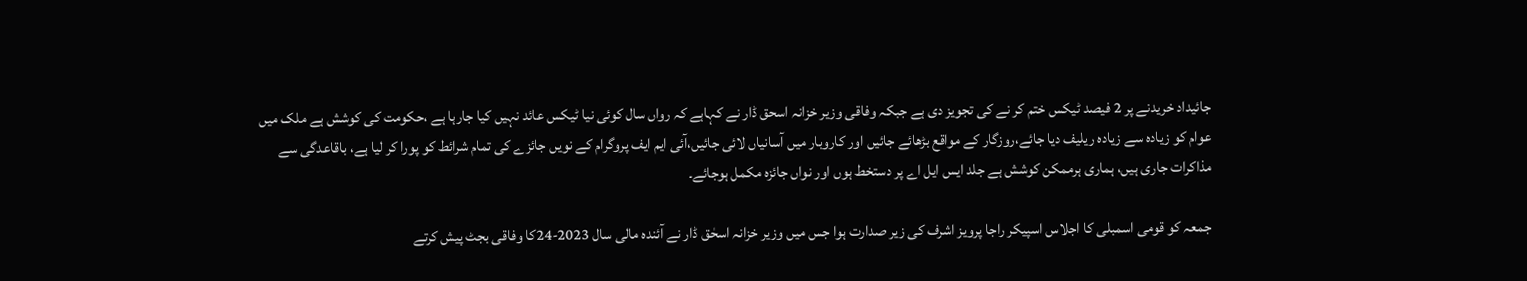جائیداد خریدنے پر 2 فیصد ٹیکس ختم کر نے کی تجویز دی ہے جبکہ وفاقی وزیر خزانہ اسحق ڈار نے کہاہے کہ رواں سال کوئی نیا ٹیکس عائد نہیں کیا جارہا ہے ،حکومت کی کوشش ہے ملک میں عوام کو زیادہ سے زیادہ ریلیف دیا جائے،روزگار کے مواقع بڑھائے جائیں اور کاروبار میں آسانیاں لائی جائیں،آئی ایم ایف پروگرام کے نویں جائزے کی تمام شرائط کو پورا کر لیا ہے، باقاعدگی سے مذاکرات جاری ہیں، ہماری ہرممکن کوشش ہے جلد ایس ایل اے پر دستخط ہوں اور نواں جائزہ مکمل ہوجائے۔

جمعہ کو قومی اسمبلی کا اجلاس اسپیکر راجا پرویز اشرف کی زیر صدارت ہوا جس میں وزیر خزانہ اسحٰق ڈار نے آئندہ مالی سال 2023-24کا وفاقی بجٹ پیش کرتے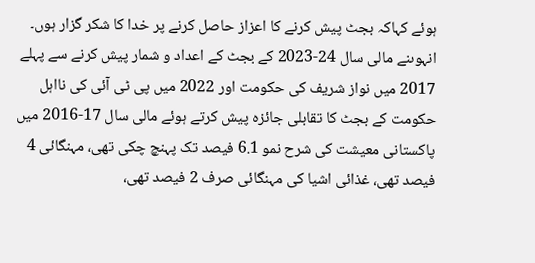ہوئے کہاکہ بجٹ پیش کرنے کا اعزاز حاصل کرنے پر خدا کا شکر گزار ہوں۔ انہوںنے مالی سال 24-2023 کے بجٹ کے اعداد و شمار پیش کرنے سے پہلے 2017 میں نواز شریف کی حکومت اور 2022 میں پی ٹی آئی کی نااہل حکومت کے بجٹ کا تقابلی جائزہ پیش کرتے ہوئے مالی سال 17-2016 میں پاکستانی معیشت کی شرح نمو 6.1 فیصد تک پہنچ چکی تھی، مہنگائی 4 فیصد تھی، غذائی اشیا کی مہنگائی صرف 2 فیصد تھی،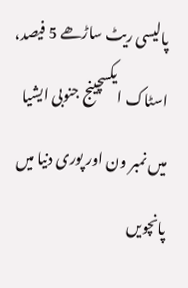پالیسی ریٹ ساڑھے 5 فیصد، اسٹاک ایکسچینج جنوبی ایشیا میں نمبر ون اور پوری دنیا میں پانچویں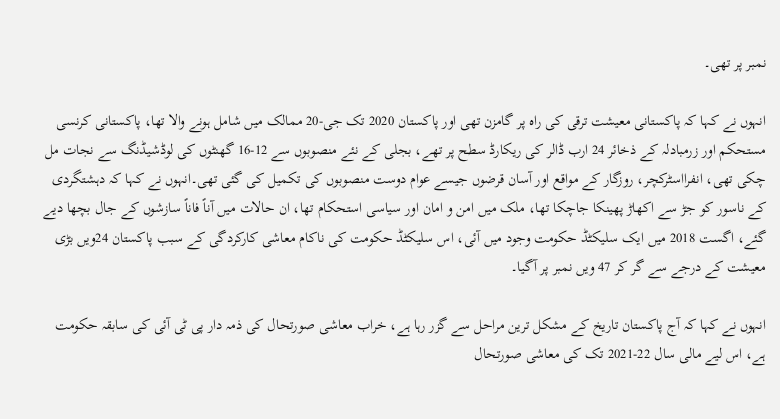نمبر پر تھی۔

انہوں نے کہا کہ پاکستانی معیشت ترقی کی راہ پر گامزن تھی اور پاکستان 2020 تک جی-20 ممالک میں شامل ہونے والا تھا، پاکستانی کرنسی مستحکم اور زرمبادلہ کے ذخائر 24 ارب ڈالر کی ریکارڈ سطح پر تھے، بجلی کے نئے منصوبوں سے 12-16 گھنٹوں کی لوڈشیڈنگ سے نجات مل چکی تھی، انفرااسٹرکچر، روزگار کے مواقع اور آسان قرضوں جیسے عوام دوست منصوبوں کی تکمیل کی گئی تھی۔انہوں نے کہا کہ دہشتگردی کے ناسور کو جڑ سے اکھاڑ پھینکا جاچکا تھا، ملک میں امن و امان اور سیاسی استحکام تھا، ان حالات میں آناً فاناً سازشوں کے جال بچھا دیے گئے، اگست 2018 میں ایک سلیکٹڈ حکومت وجود میں آئی، اس سلیکٹڈ حکومت کی ناکام معاشی کارکردگی کے سبب پاکستان 24ویں بڑی معیشت کے درجے سے گر کر 47 ویں نمبر پر آگیا۔

انہوں نے کہا کہ آج پاکستان تاریخ کے مشکل ترین مراحل سے گزر رہا ہے، خراب معاشی صورتحال کی ذمہ دار پی ٹی آئی کی سابقہ حکومت ہے، اس لیے مالی سال 22-2021 تک کی معاشی صورتحال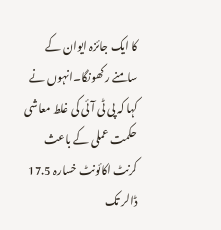کا ایک جائزہ ایوان کے سامنے رکھونگا۔انہوں نے کہا کہ پی ٹی آئی کی غلط معاشی حکمت عملی کے باعث کرنٹ اکائونٹ خسارہ 17.5 ڈالر تک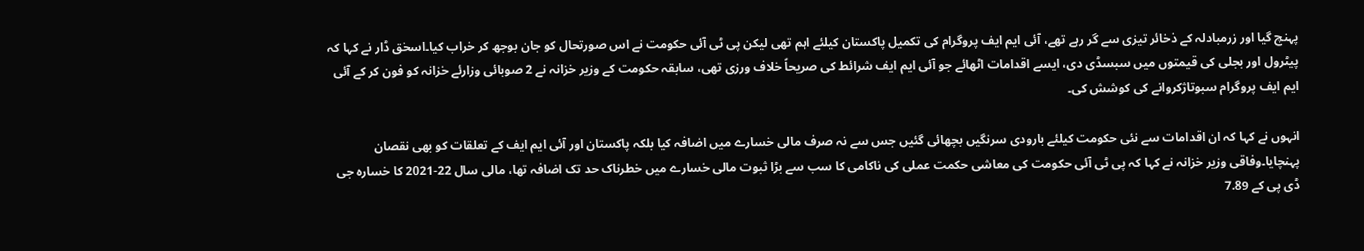پہنچ گیا اور زرمبادلہ کے ذخائر تیزی سے گر رہے تھے، آئی ایم ایف پروگرام کی تکمیل پاکستان کیلئے اہم تھی لیکن پی ٹی آئی حکومت نے اس صورتحال کو جان بوجھ کر خراب کیا۔اسحٰق ڈار نے کہا کہ پیٹرول اور بجلی کی قیمتوں میں سبسڈی دی، ایسے اقدامات اٹھائے جو آئی ایم ایف شرائط کی صریحاً خلاف ورزی تھی، سابقہ حکومت کے وزیر خزانہ نے 2 صوبائی وزارئے خزانہ کو فون کر کے آئی ایم ایف پروگرام سبوتاژکروانے کی کوشش کی۔

انہوں نے کہا کہ ان اقدامات سے نئی حکومت کیلئے بارودی سرنگیں بچھائی گئیں جس سے نہ صرف مالی خسارے میں اضافہ کیا بلکہ پاکستان اور آئی ایم ایف کے تعلقات کو بھی نقصان پہنچایا۔وفاقی وزیر خزانہ نے کہا کہ پی ٹی آئی حکومت کی معاشی حکمت عملی کی ناکامی کا سب سے بڑا ثبوت مالی خسارے میں خطرناک حد تک اضافہ تھا، مالی سال 22-2021 کا خسارہ جی ڈی پی کے 7.89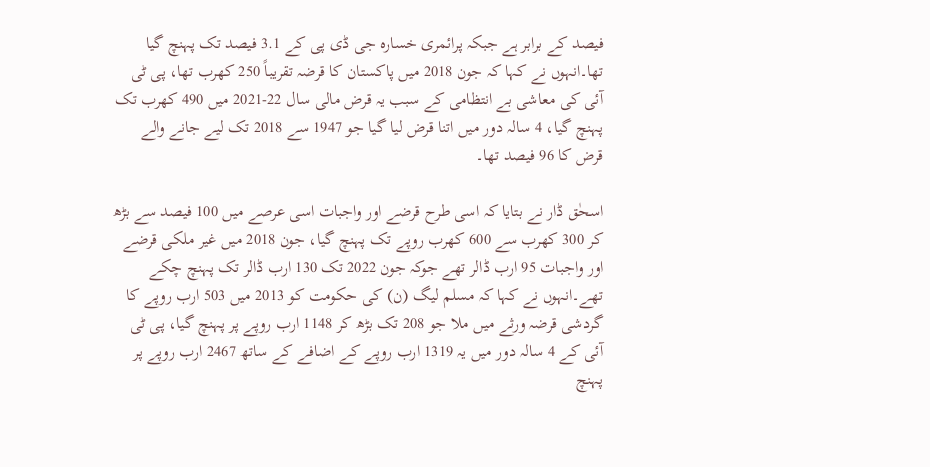فیصد کے برابر ہے جبکہ پرائمری خسارہ جی ڈی پی کے 3.1 فیصد تک پہنچ گیا تھا۔انہوں نے کہا کہ جون 2018 میں پاکستان کا قرضہ تقریباً 250 کھرب تھا، پی ٹی آئی کی معاشی بے انتظامی کے سبب یہ قرض مالی سال 22-2021 میں 490 کھرب تک پہنچ گیا، 4 سالہ دور میں اتنا قرض لیا گیا جو 1947 سے 2018 تک لیے جانے والے قرض کا 96 فیصد تھا۔

اسحٰق ڈار نے بتایا کہ اسی طرح قرضے اور واجبات اسی عرصے میں 100 فیصد سے بڑھ کر 300 کھرب سے 600 کھرب روپے تک پہنچ گیا، جون 2018 میں غیر ملکی قرضے اور واجبات 95 ارب ڈالر تھے جوکہ جون 2022 تک 130 ارب ڈالر تک پہنچ چکے تھے۔انہوں نے کہا کہ مسلم لیگ (ن) کی حکومت کو 2013 میں 503 ارب روپے کا گردشی قرضہ ورثے میں ملا جو 208 تک بڑھ کر 1148 ارب روپے پر پہنچ گیا، پی ٹی آئی کے 4 سالہ دور میں یہ 1319 ارب روپے کے اضافے کے ساتھ 2467 ارب روپے پر پہنچ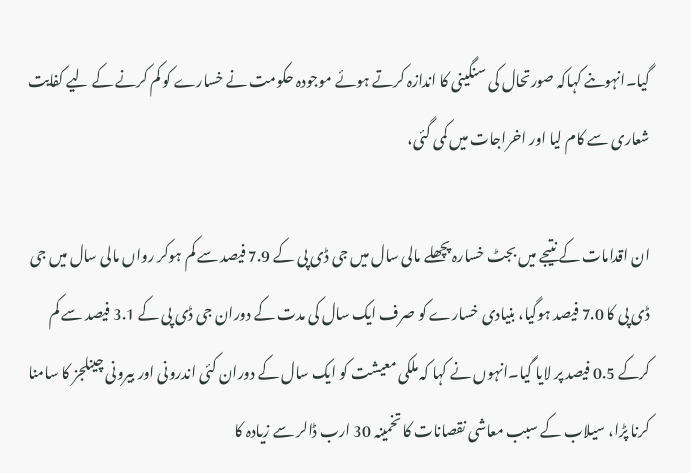گیا۔انہوںنے کہاکہ صورتحال کی سنگینی کا اندازہ کرتے ہوئے موجودہ حکومت نے خسارے کو کم کرنے کے لیے کفایت شعاری سے کام لیا اور اخراجات میں کمی گئی،

ان اقدامات کے نتیجے میں بجٹ خسارہ پچھلے مالی سال میں جی ڈی پی کے 7.9 فیصد سے کم ہوکر رواں مالی سال میں جی ڈی پی کا 7.0 فیصد ہوگیا، بنیادی خسارے کو صرف ایک سال کی مدت کے دوران جی ڈی پی کے 3.1 فیصد سے کم کرکے 0.5 فیصد پر لایا گیا۔انہوں نے کہا کہ ملکی معیشت کو ایک سال کے دوران کئی اندرونی اور بیرونی چینلجز کا سامنا کرنا پڑا، سیلاب کے سبب معاشی نقصانات کا تخمینہ 30 ارب ڈالر سے زیادہ کا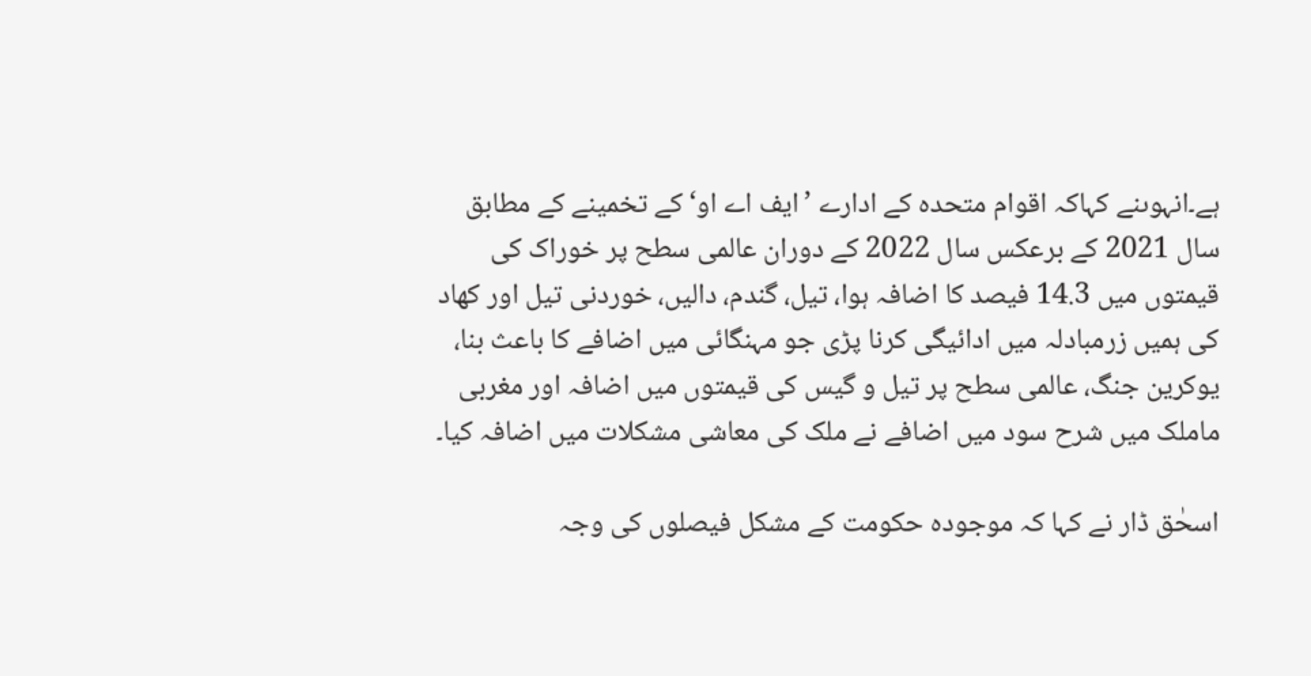ہے۔انہوںنے کہاکہ اقوام متحدہ کے ادارے ’ایف اے او‘ کے تخمینے کے مطابق سال 2021 کے برعکس سال 2022 کے دوران عالمی سطح پر خوراک کی قیمتوں میں 14.3 فیصد کا اضافہ ہوا، تیل، گندم، دالیں، خوردنی تیل اور کھاد کی ہمیں زرمبادلہ میں ادائیگی کرنا پڑی جو مہنگائی میں اضافے کا باعث بنا، یوکرین جنگ، عالمی سطح پر تیل و گیس کی قیمتوں میں اضافہ اور مغربی ماملک میں شرح سود میں اضافے نے ملک کی معاشی مشکلات میں اضافہ کیا۔

اسحٰق ڈار نے کہا کہ موجودہ حکومت کے مشکل فیصلوں کی وجہ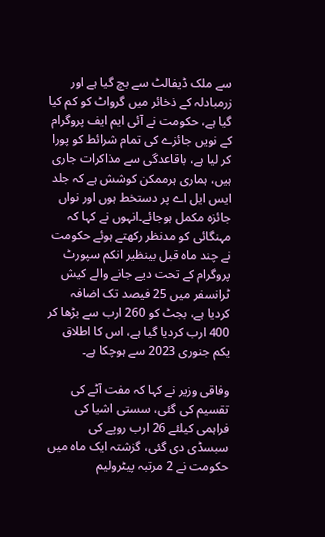سے ملک ڈیفالٹ سے بچ گیا ہے اور زرمبادلہ کے ذخائر میں گرواٹ کو کم کیا گیا ہے، حکومت نے آئی ایم ایف پروگرام کے نویں جائزے کی تمام شرائط کو پورا کر لیا ہے، باقاعدگی سے مذاکرات جاری ہیں، ہماری ہرممکن کوشش ہے کہ جلد ایس ایل اے پر دستخط ہوں اور نواں جائزہ مکمل ہوجائے۔انہوں نے کہا کہ مہنگائی کو مدنظر رکھتے ہوئے حکومت نے چند ماہ قبل بینظیر انکم سپورٹ پروگرام کے تحت دیے جانے والے کیش ٹرانسفر میں 25 فیصد تک اضافہ کردیا ہے، بجٹ کو 260 ارب سے بڑھا کر 400 ارب کردیا گیا ہے، اس کا اطلاق یکم جنوری 2023 سے ہوچکا ہے۔

وفاقی وزیر نے کہا کہ مفت آٹے کی تقسیم کی گئی، سستی اشیا کی فراہمی کیلئے 26 ارب روپے کی سبسڈی دی گئی، گزشتہ ایک ماہ میں حکومت نے 2 مرتبہ پیٹرولیم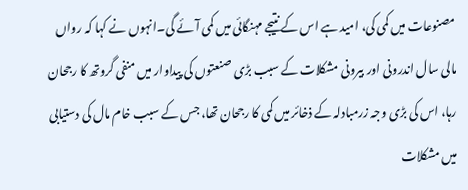مصنوعات میں کمی کی، امید ہے اس کے نتیجے مہنگائی میں کمی آئے گی۔انہوں نے کہا کہ رواں مالی سال اندرونی اور بیرونی مشکلات کے سبب بڑی صنعتوں کی پیداوار میں منفی گروتھ کا رجحان رہا، اس کی بڑی وجہ زرمبادلہ کے ذخائر میں کمی کا رجحان تھا، جس کے سبب خام مال کی دستیابی میں مشکلات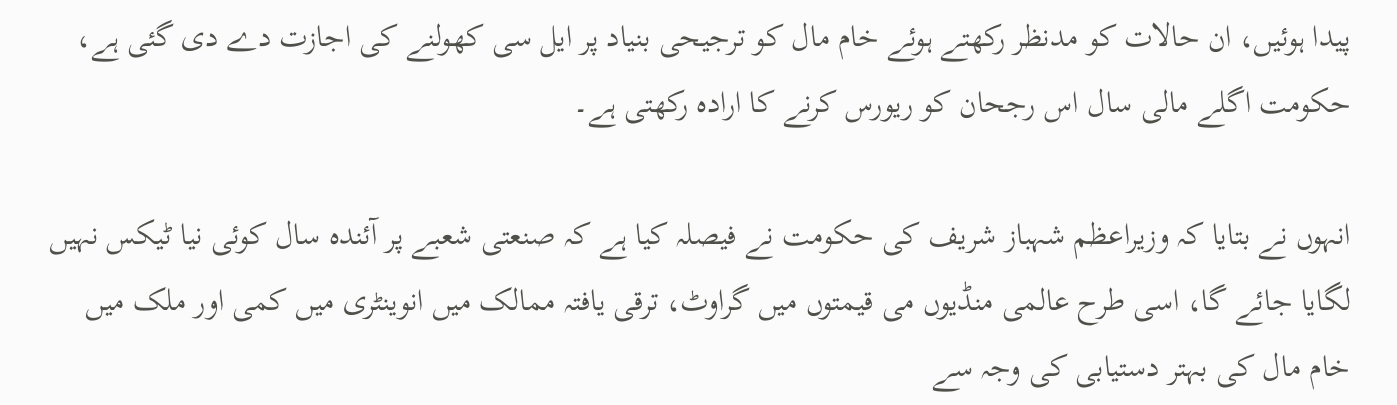پیدا ہوئیں، ان حالات کو مدنظر رکھتے ہوئے خام مال کو ترجیحی بنیاد پر ایل سی کھولنے کی اجازت دے دی گئی ہے، حکومت اگلے مالی سال اس رجحان کو ریورس کرنے کا ارادہ رکھتی ہے۔

انہوں نے بتایا کہ وزیراعظم شہباز شریف کی حکومت نے فیصلہ کیا ہے کہ صنعتی شعبے پر آئندہ سال کوئی نیا ٹیکس نہیں لگایا جائے گا، اسی طرح عالمی منڈیوں می قیمتوں میں گراوٹ، ترقی یافتہ ممالک میں انوینٹری میں کمی اور ملک میں خام مال کی بہتر دستیابی کی وجہ سے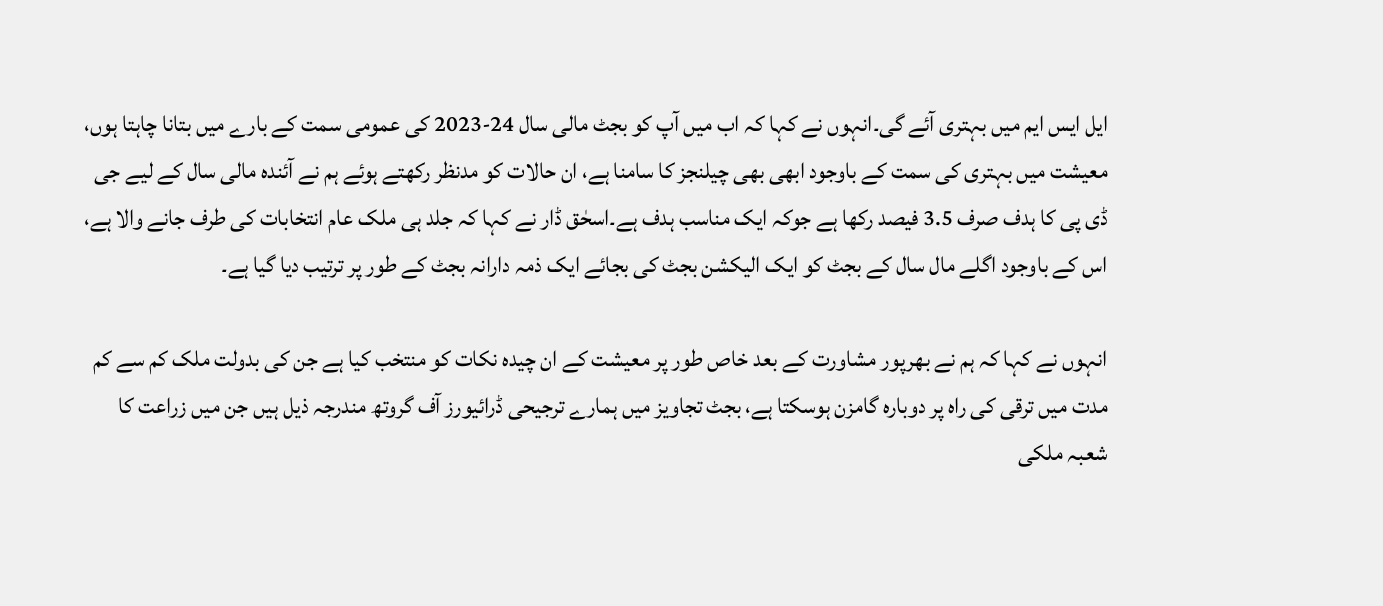ایل ایس ایم میں بہتری آئے گی۔انہوں نے کہا کہ اب میں آپ کو بجٹ مالی سال 24-2023 کی عمومی سمت کے بارے میں بتانا چاہتا ہوں، معیشت میں بہتری کی سمت کے باوجود ابھی بھی چیلنجز کا سامنا ہے، ان حالات کو مدنظر رکھتے ہوئے ہم نے آئندہ مالی سال کے لیے جی ڈی پی کا ہدف صرف 3.5 فیصد رکھا ہے جوکہ ایک مناسب ہدف ہے۔اسحٰق ڈار نے کہا کہ جلد ہی ملک عام انتخابات کی طرف جانے والا ہے، اس کے باوجود اگلے مال سال کے بجٹ کو ایک الیکشن بجٹ کی بجائے ایک ذمہ دارانہ بجٹ کے طور پر ترتیب دیا گیا ہے۔

انہوں نے کہا کہ ہم نے بھرپور مشاورت کے بعد خاص طور پر معیشت کے ان چیدہ نکات کو منتخب کیا ہے جن کی بدولت ملک کم سے کم مدت میں ترقی کی راہ پر دوبارہ گامزن ہوسکتا ہے، بجٹ تجاویز میں ہمارے ترجیحی ڈرائیورز آف گروتھ مندرجہ ذیل ہیں جن میں زراعت کا شعبہ ملکی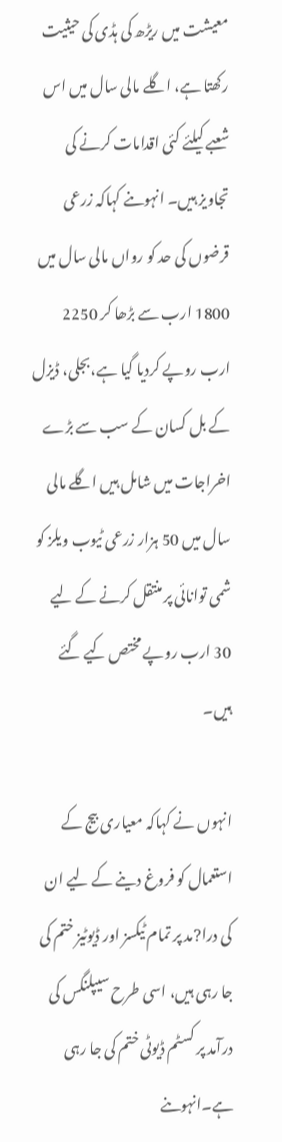معیشت میں ریڑھ کی ہڈی کی حیثیت رکھتا ہے، اگلے مالی سال میں اس شعبے کیلئے کئی اقدامات کرنے کی تجاویز ہیں۔ انہوںنے کہاکہ زرعی قرضوں کی حد کو رواں مالی سال میں 1800 ارب سے بڑھا کر 2250 ارب روپے کردیا گیا ہے،بجلی، ڈیزل کے بل کسان کے سب سے بڑے اخراجات میں شامل ہیں اگلے مالی سال میں 50 ہزار زرعی ٹیوب ویلز کو شمی توانائی پر منتقل کرنے کے لیے 30 ارب روپے مختص کیے گئے ہیں۔

انہوں نے کہاکہ معیاری بیج کے استعمال کو فروغ دینے کے لیے ان کی درا?مد پر تمام ٹیکسز اور ڈیوٹیز ختم کی جا رہی ہیں، اسی طرح سیپلنگس کی درآمد پر کسٹم ڈیوٹی ختم کی جا رہی ہے۔انہوںنے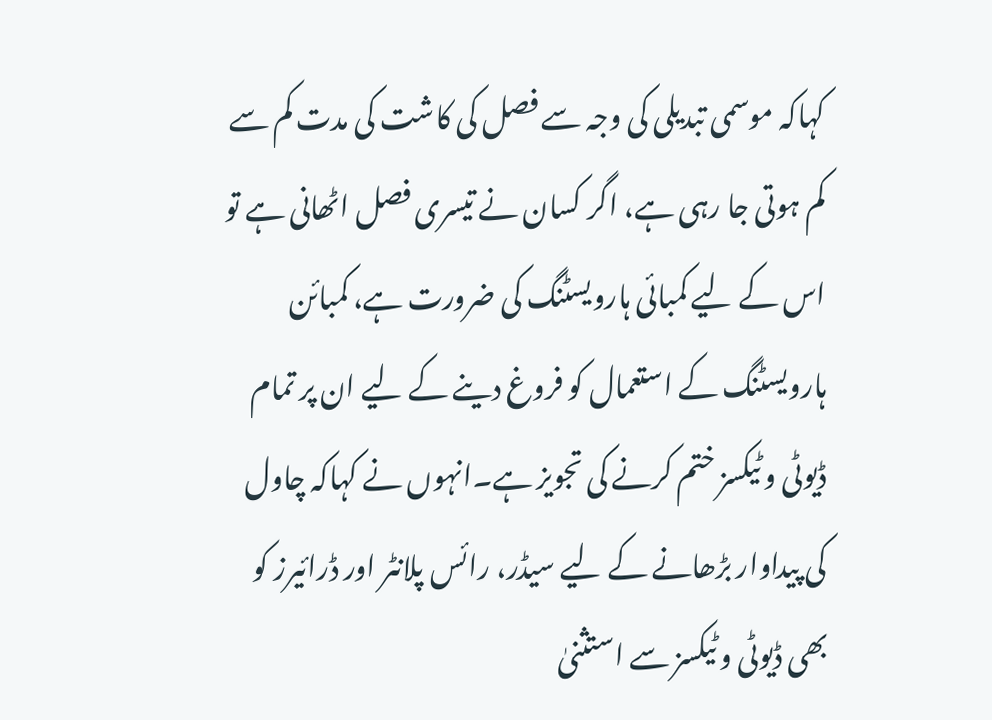کہاکہ موسمی تبدیلی کی وجہ سے فصل کی کاشت کی مدت کم سے کم ہوتی جا رہی ہے، اگر کسان نے تیسری فصل اٹھانی ہے تو اس کے لیے کمبائی ہارویسٹنگ کی ضرورت ہے، کمبائن ہارویسٹنگ کے استعمال کو فروغ دینے کے لیے ان پر تمام ڈیوٹی و ٹیکسز ختم کرنے کی تجویز ہے۔انہوں نے کہاکہ چاول کی پیداوار بڑھانے کے لیے سیڈر، رائس پلانٹر اور ڈرائیرز کو بھی ڈیوٹی و ٹیکسز سے استثنیٰ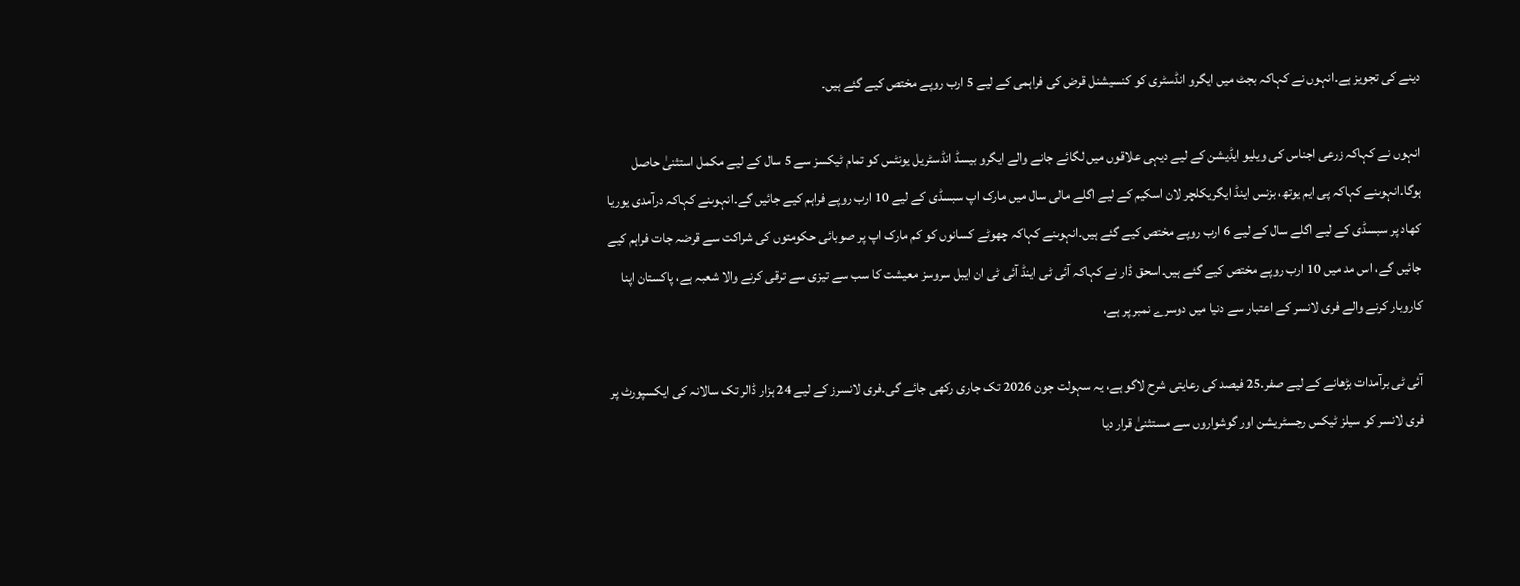دینے کی تجویز ہے۔انہوں نے کہاکہ بجٹ میں ایگرو انڈسٹری کو کنسیشنل قرض کی فراہمی کے لیے 5 ارب روپے مختص کیے گئے ہیں۔

انہوں نے کہاکہ زرعی اجناس کی ویلیو ایڈیشن کے لیے دیہی علاقوں میں لگائے جانے والے ایگرو بیسڈ انڈسٹریل یونٹس کو تمام ٹیکسز سے 5 سال کے لیے مکمل استثنیٰ حاصل ہوگا۔انہوںنے کہاکہ پی ایم یوتھ، بزنس اینڈ ایگریکلچر لان اسکیم کے لیے اگلے مالی سال میں مارک اپ سبسڈی کے لیے 10 ارب روپے فراہم کیے جائیں گے۔انہوںنے کہاکہ درآمدی یوریا کھاد پر سبسڈی کے لیے اگلے سال کے لیے 6 ارب روپے مختص کیے گئے ہیں۔انہوںنے کہاکہ چھوٹے کسانوں کو کم مارک اپ پر صوبائی حکومتوں کی شراکت سے قرضہ جات فراہم کیے جائیں گے، اس مد میں 10 ارب روپے مختص کیے گئے ہیں۔اسحق ڈار نے کہاکہ آئی ٹی اینڈ آئی ٹی ان ایبل سروسز معیشت کا سب سے تیزی سے ترقی کرنے والا شعبہ ہے، پاکستان اپنا کاروبار کرنے والے فری لانسر کے اعتبار سے دنیا میں دوسرے نمبر پر ہے،

آئی ٹی برآمدات بڑھانے کے لیے صفر.25 فیصد کی رعایتی شرح لاگو ہے، یہ سہولت جون 2026 تک جاری رکھی جائے گی۔فری لانسرز کے لیے 24 ہزار ڈالر تک سالانہ کی ایکسپورٹ پر فری لانسر کو سیلز ٹیکس رجسٹریشن اور گوشواروں سے مستثنیٰ قرار دیا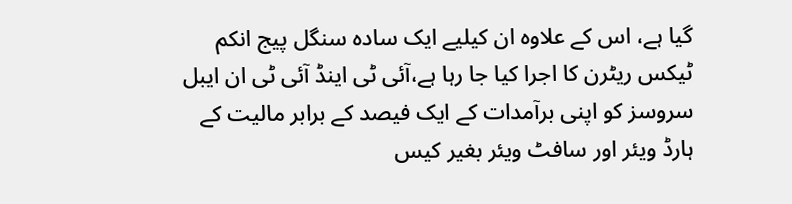گیا ہے، اس کے علاوہ ان کیلیے ایک سادہ سنگل پیج انکم ٹیکس ریٹرن کا اجرا کیا جا رہا ہے،آئی ٹی اینڈ آئی ٹی ان ایبل سروسز کو اپنی برآمدات کے ایک فیصد کے برابر مالیت کے ہارڈ ویئر اور سافٹ ویئر بغیر کیس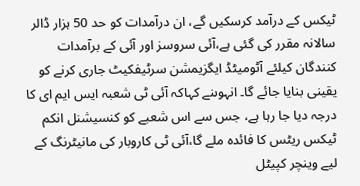ٹیکس کے درآمد کرسکیں گے، ان درآمدات کو حد 50 ہزار ڈالر سالانہ مقرر کی گئی ہے،آئی سروسز اور آئی کے برآمدات کنندگان کیلئے آٹومیٹڈ ایگزیمشن سرٹیفکیٹ جاری کرنے کو یقینی بنایا جائے گا۔ انہوںنے کہاکہ آئی ٹی شعبہ ایس ایم ای کا درجہ دیا جا رہا ہے، جس سے اس شعبے کو کنسیشنل انکم ٹیکس ریٹس کا فائدہ ملے گا،آئی ٹی کاروبار کی مانیٹرنگ کے لیے وینچر کپیٹل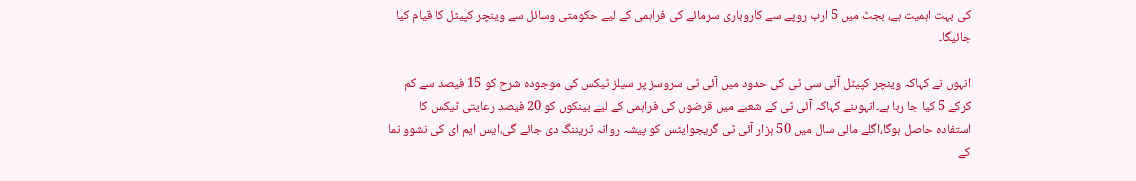کی بہت اہمیت ہے، بجٹ میں 5 ارب روپے سے کاروباری سرمائے کی فراہمی کے لیے حکومتی وسائل سے وینچر کپیٹل کا قیام کیا جائیگا۔

انہوں نے کہاکہ وینچر کپیٹل آئی سی ٹی کی حدود میں آئی ٹی سروسز پر سیلز ٹیکس کی موجودہ شرح کو 15 فیصد سے کم کرکے 5 کیا جا رہا ہے۔انہوںنے کہاکہ آئی ٹی کے شعبے میں قرضوں کی فراہمی کے لیے بینکوں کو 20 فیصد رعایتی ٹیکس کا استفادہ حاصل ہوگا،اگلے مالی سال میں 50 ہزار آئی ٹی گریجوایٹس کو پیشہ روانہ ٹریننگ دی جائے گی،ایس ایم ای کی نشوو نما کے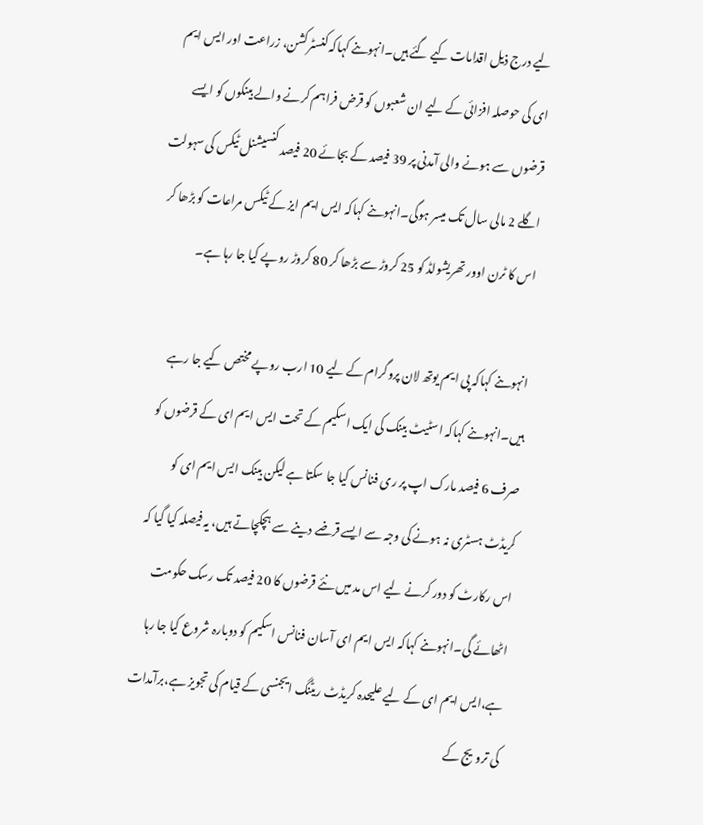لیے درج ذیل اقدامات کیے گئے ہیں۔انہوںنے کہاکہ کنسٹرکشن، زراعت اور ایس ایم ای کی حوصلہ افزائی کے لیے ان شعبوں کو قرض فراہم کرنے والے بینکوں کو ایسے قرضوں سے ہونے والی آمدنی پر 39 فیصد کے بجائے 20 فیصد کنسیشنل ٹیکس کی سہولت اگلے 2 مالی سال تک میسر ہوگی۔انہوںنے کہاکہ ایس ایم ایز کے ٹیکس مراعات کو بڑھا کر اس کا ٹرن اوور تھریشولڈ کو 25 کروڑ سے بڑھا کر 80 کروڑ روپے کیا جا رہا ہے۔

انہوںنے کہاکہ پی ایم یوتھ لان پروگرام کے لیے 10 ارب روپے مختص کیے جا رہے ہیں۔انہوںنے کہاکہ اسٹیٹ بینک کی ایک اسکیم کے تحت ایس ایم ای کے قرضوں کو صرف 6 فیصد مارک اپ پر ری فنانس کیا جا سکتا ہے لیکن بینک ایس ایم ای کو کریڈٹ ہسٹری نہ ہونے کی وجہ سے ایسے قرضے دینے سے ہچکچاتے ہیں، یہ فیصلہ کیا گیا کہ اس رکارٹ کو دور کرنے لیے اس مد میں نئے قرضوں کا 20 فیصد تک رسک حکومت اٹھائے گی۔انہوںنے کہاکہ ایس ایم ای آسان فنانس اسکیم کو دوبارہ شروع کیا جا رہا ہے،ایس ایم ای کے لیے علیحدہ کریڈٹ ریٹنگ ایجنسی کے قیام کی تجویز ہے،برآمدات کی ترویج کے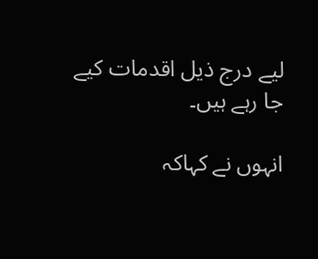لیے درج ذیل اقدمات کیے جا رہے ہیں۔

انہوں نے کہاکہ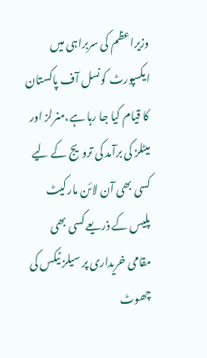وزیراعظم کی سربراہی میں ایکسپورٹ کونسل آف پاکستان کا قیام کیا جا رہا ہے،منرلز اور میٹلز کی برآمد کی ترویج کے لیے کسی بھی آن لائن مارکیٹ پلیس کے ذریعے کسی بھی مقامی خریداری پر سیلز ٹیکس کی چھوٹ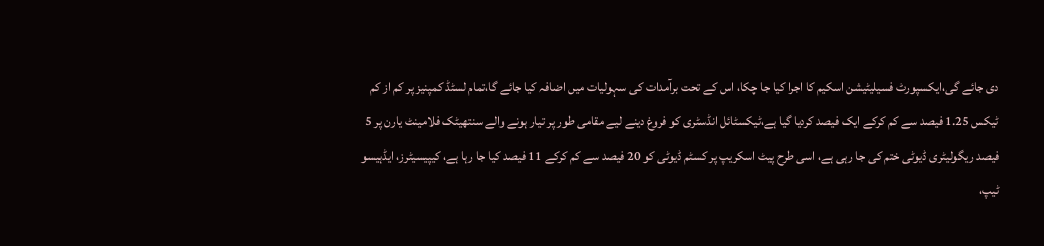دی جائے گی،ایکسپورٹ فسیلیٹیشن اسکیم کا اجرا کیا جا چکا، اس کے تحت برآمدات کی سہولیات میں اضافہ کیا جائے گا،تمام لسٹڈ کمپنیز پر کم از کم ٹیکس 1.25 فیصد سے کم کرکے ایک فیصد کردیا گیا ہے،ٹیکسٹائل انڈسٹری کو فروغ دینے لیے مقامی طور پر تیار ہونے والے سنتھیٹک فلامینٹ یارن پر 5 فیصد ریگولیٹری ڈیوٹی ختم کی جا رہی ہے، اسی طرح پیٹ اسکریپ پر کسٹم ڈیوٹی کو 20 فیصد سے کم کرکے 11 فیصد کیا جا رہا ہے، کیپیسیٹرز، ایڈہیسو ٹیپ،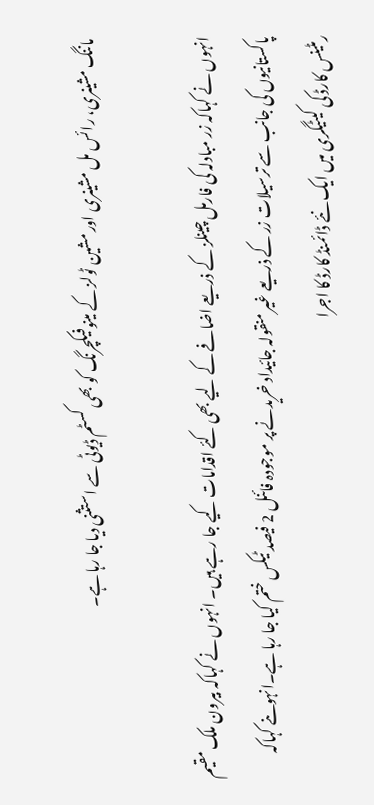ماننگ مشینری، رائس مل مشینری اور مشین ٹولز کے مینوفیکچرنگ کو بھی کسٹم ڈیوٹی سے استثنی دیا جا رہا ہے۔

انہوں نے کہاکہ زر مبادلہ کی فارمل چینلز کے ذریعے اضافے کے لیے بھی کئے اقدامات کیے جا رہے ہیں۔ انہوں نے کہاکہ بیرون ملک مقیم پاکستانیوں کی جانب سے ترسیلات زر کے ذریعے غیر منقولہ جائیداد خریدنے پر موجودہ فائنل 2 فیصد ٹیکس ختم کیا جا رہا ہے۔انہوںنے کہاکہ رمٹینس کارڈ کی کیٹیگری میں ایک نئے ڈائمنڈ کارڈ کا اجرا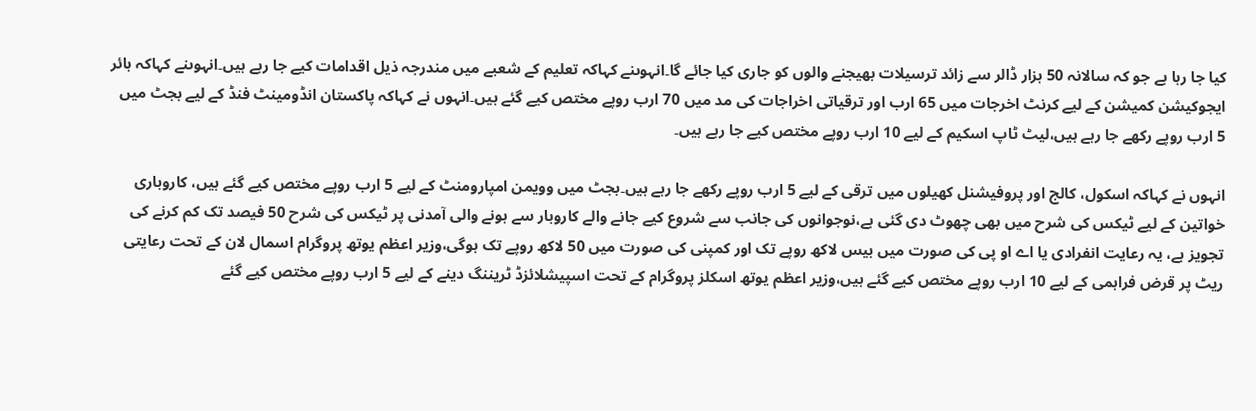کیا جا رہا ہے جو کہ سالانہ 50 ہزار ڈالر سے زائد ترسیلات بھیجنے والوں کو جاری کیا جائے گا۔انہوںنے کہاکہ تعلیم کے شعبے میں مندرجہ ذیل اقدامات کیے جا رہے ہیں۔انہوںنے کہاکہ ہائر ایجوکیشن کمیشن کے لیے کرنٹ اخرجات میں 65 ارب اور ترقیاتی اخراجات کی مد میں 70 ارب روپے مختص کیے گئے ہیں۔انہوں نے کہاکہ پاکستان انڈومینٹ فنڈ کے لیے بجٹ میں 5 ارب روپے رکھے جا رہے ہیں،لیٹ ٹاپ اسکیم کے لیے 10 ارب روپے مختص کیے جا رہے ہیں۔

انہوں نے کہاکہ اسکول، کالج اور پروفیشنل کھیلوں میں ترقی کے لیے 5 ارب روپے رکھے جا رہے ہیں۔بجٹ میں وویمن امپارومنٹ کے لیے 5 ارب روپے مختص کیے گئے ہیں، کاروباری خواتین کے لیے ٹیکس کی شرح میں بھی چھوٹ دی گئی ہے،نوجوانوں کی جانب سے شروع کیے جانے والے کاروبار سے ہونے والی آمدنی پر ٹیکس کی شرح 50 فیصد تک کم کرنے کی تجویز ہے، یہ رعایت انفرادی یا اے او پی کی صورت میں بیس لاکھ روپے تک اور کمپنی کی صورت میں 50 لاکھ روپے تک ہوگی،وزیر اعظم یوتھ پروگرام اسمال لان کے تحت رعایتی ریٹ پر قرض فراہمی کے لیے 10 ارب روپے مختص کیے گئے ہیں،وزیر اعظم یوتھ اسکلز پروگرام کے تحت اسپیشلائزڈ ٹریننگ دینے کے لیے 5 ارب روپے مختص کیے گئے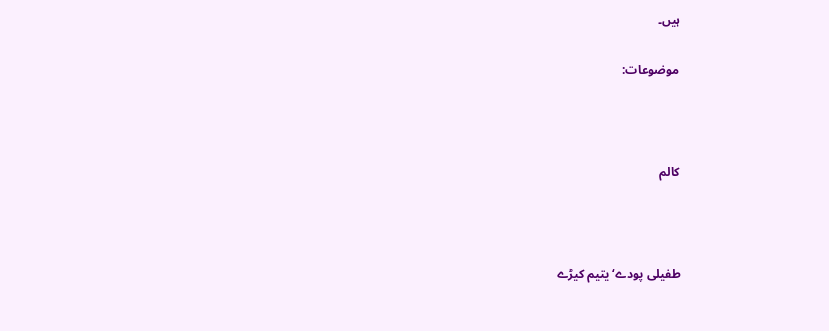ہیں۔

موضوعات:



کالم



طفیلی پودے‘ یتیم کیڑے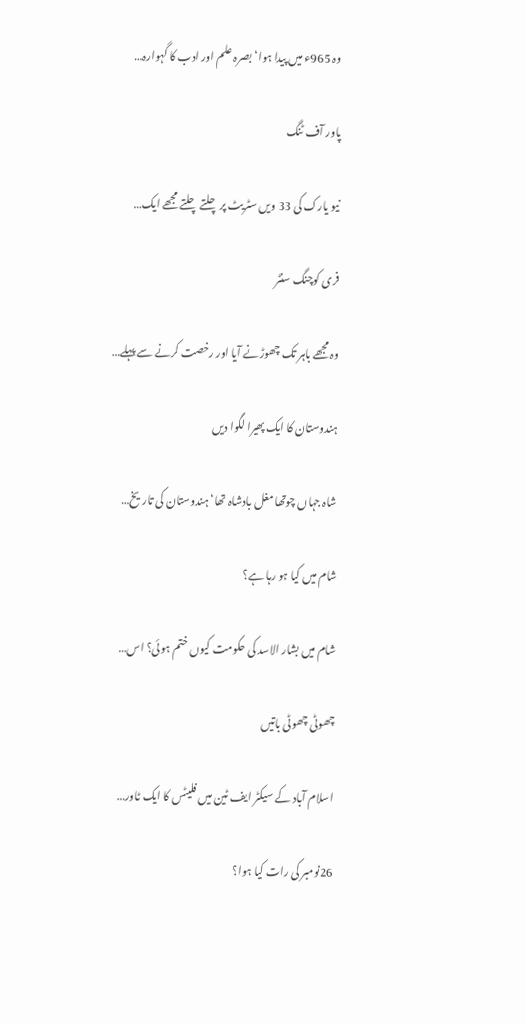وہ 965ء میں پیدا ہوا‘ بصرہ علم اور ادب کا گہوارہ…

پاور آف ٹنگ

نیو یارک کی 33 ویں سٹریٹ پر چلتے چلتے مجھے ایک…

فری کوچنگ سنٹر

وہ مجھے باہر تک چھوڑنے آیا اور رخصت کرنے سے پہلے…

ہندوستان کا ایک پھیرا لگوا دیں

شاہ جہاں چوتھا مغل بادشاہ تھا‘ ہندوستان کی تاریخ…

شام میں کیا ہو رہا ہے؟

شام میں بشار الاسد کی حکومت کیوں ختم ہوئی؟ اس…

چھوٹی چھوٹی باتیں

اسلام آباد کے سیکٹر ایف ٹین میں فلیٹس کا ایک ٹاور…

26نومبر کی رات کیا ہوا؟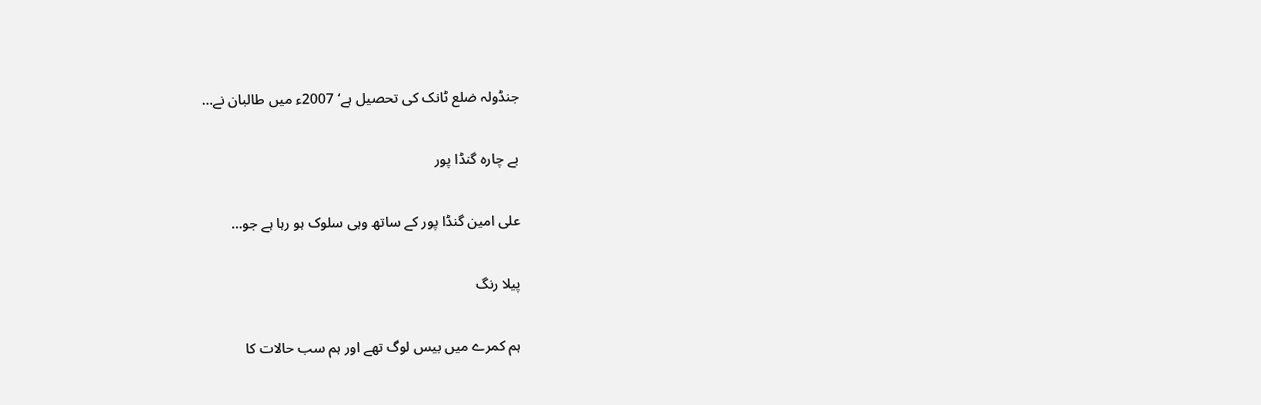جنڈولہ ضلع ٹانک کی تحصیل ہے‘ 2007ء میں طالبان نے…

بے چارہ گنڈا پور

علی امین گنڈا پور کے ساتھ وہی سلوک ہو رہا ہے جو…

پیلا رنگ

ہم کمرے میں بیس لوگ تھے اور ہم سب حالات کا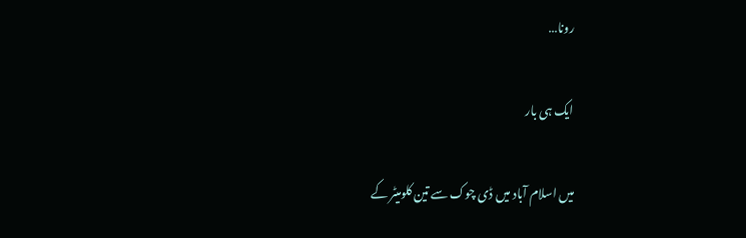رونا…

ایک ہی بار

میں اسلام آباد میں ڈی چوک سے تین کلومیٹر کے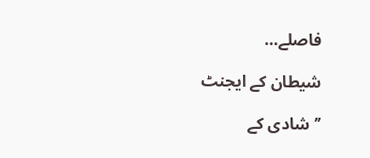فاصلے…

شیطان کے ایجنٹ

’’شادی کے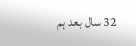32 سال بعد ہم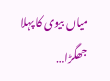میاں بیوی کا پہلا جھگڑا…